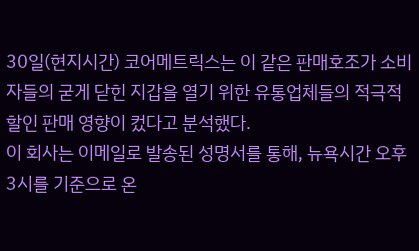30일(현지시간) 코어메트릭스는 이 같은 판매호조가 소비자들의 굳게 닫힌 지갑을 열기 위한 유통업체들의 적극적 할인 판매 영향이 컸다고 분석했다.
이 회사는 이메일로 발송된 성명서를 통해, 뉴욕시간 오후 3시를 기준으로 온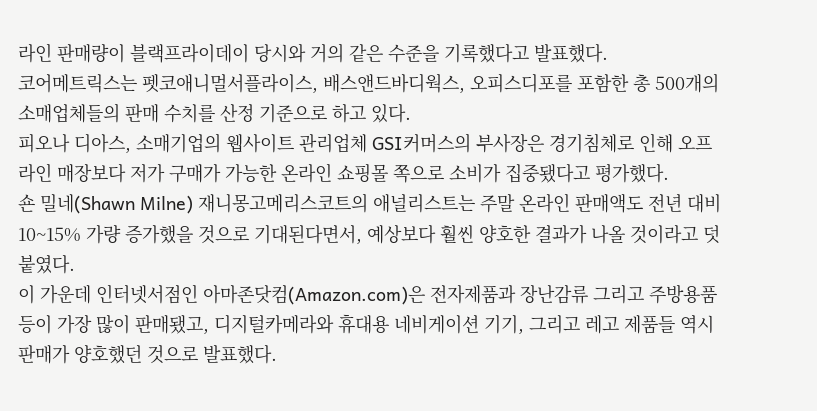라인 판매량이 블랙프라이데이 당시와 거의 같은 수준을 기록했다고 발표했다.
코어메트릭스는 펫코애니멀서플라이스, 배스앤드바디웍스, 오피스디포를 포함한 총 500개의 소매업체들의 판매 수치를 산정 기준으로 하고 있다.
피오나 디아스, 소매기업의 웹사이트 관리업체 GSI커머스의 부사장은 경기침체로 인해 오프라인 매장보다 저가 구매가 가능한 온라인 쇼핑몰 쪽으로 소비가 집중됐다고 평가했다.
숀 밀네(Shawn Milne) 재니몽고메리스코트의 애널리스트는 주말 온라인 판매액도 전년 대비 10~15% 가량 증가했을 것으로 기대된다면서, 예상보다 훨씬 양호한 결과가 나올 것이라고 덧붙였다.
이 가운데 인터넷서점인 아마존닷컴(Amazon.com)은 전자제품과 장난감류 그리고 주방용품 등이 가장 많이 판매됐고, 디지털카메라와 휴대용 네비게이션 기기, 그리고 레고 제품들 역시 판매가 양호했던 것으로 발표했다.